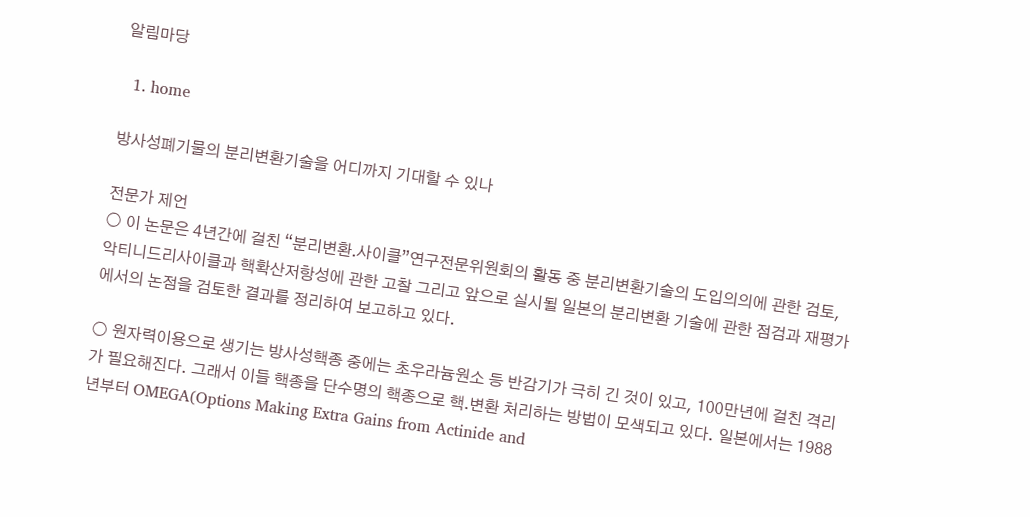알림마당

  1. home

방사성폐기물의 분리변환기술을 어디까지 기대할 수 있나

전문가 제언
○ 이 논문은 4년간에 걸친 “분리변환․사이클”연구전문위원회의 활동 중 분리변환기술의 도입의의에 관한 검토, 악티니드리사이클과 핵확산저항성에 관한 고찰 그리고 앞으로 실시될 일본의 분리변환 기술에 관한 점검과 재평가에서의 논점을 검토한 결과를 정리하여 보고하고 있다.

○ 원자력이용으로 생기는 방사성핵종 중에는 초우라늄원소 등 반감기가 극히 긴 것이 있고, 100만년에 걸친 격리가 필요해진다. 그래서 이들 핵종을 단수명의 핵종으로 핵․변환 처리하는 방법이 모색되고 있다. 일본에서는 1988년부터 OMEGA(Options Making Extra Gains from Actinide and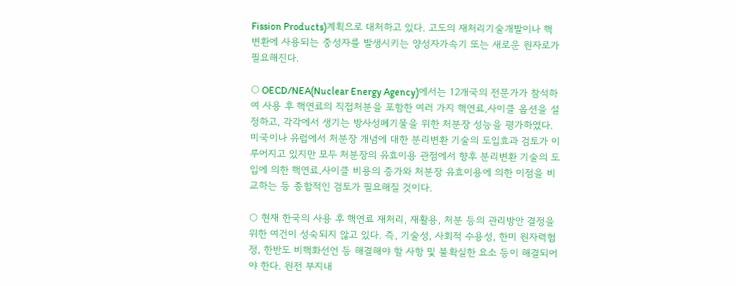Fission Products)계획으로 대처하고 있다. 고도의 재처리기술개발이나 핵변환에 사용되는 중성자를 발생시키는 양성자가속기 또는 새로운 원자로가 필요해진다.

○ OECD/NEA(Nuclear Energy Agency)에서는 12개국의 전문가가 참석하여 사용 후 핵연료의 직접처분을 포함한 여러 가지 핵연료․사이클 옵션을 설정하고, 각각에서 생기는 방사성폐기물을 위한 처분장 성능을 평가하였다. 미국이나 유럽에서 처분장 개념에 대한 분리변환 기술의 도입효과 검토가 이루어지고 있지만 모두 처분장의 유효이용 관점에서 향후 분리변환 기술의 도입에 의한 핵연료․사이클 비용의 증가와 처분장 유효이용에 의한 이점을 비교하는 등 종합적인 검토가 필요해질 것이다.

○ 현재 한국의 사용 후 핵연료 재처리, 재활용, 처분 등의 관리방안 결정을 위한 여건이 성숙되지 않고 있다. 즉, 기술성, 사회적 수용성, 한미 원자력협정, 한반도 비핵화선언 등 해결해야 할 사항 및 불확실한 요소 등이 해결되어야 한다. 원전 부지내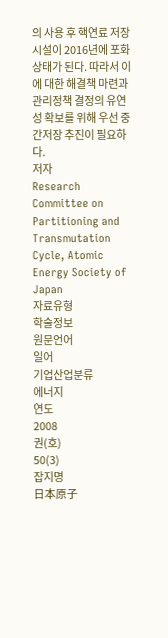의 사용 후 핵연료 저장시설이 2016년에 포화상태가 된다. 따라서 이에 대한 해결책 마련과 관리정책 결정의 유연성 확보를 위해 우선 중간저장 추진이 필요하다.
저자
Research Committee on Partitioning and Transmutation Cycle, Atomic Energy Society of Japan
자료유형
학술정보
원문언어
일어
기업산업분류
에너지
연도
2008
권(호)
50(3)
잡지명
日本原子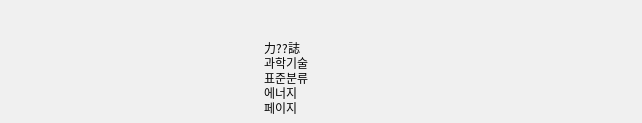力??誌
과학기술
표준분류
에너지
페이지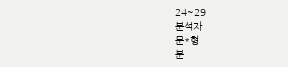24~29
분석자
문*형
분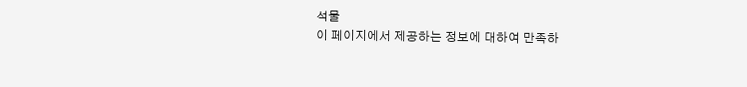석물
이 페이지에서 제공하는 정보에 대하여 만족하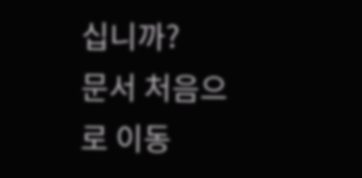십니까?
문서 처음으로 이동